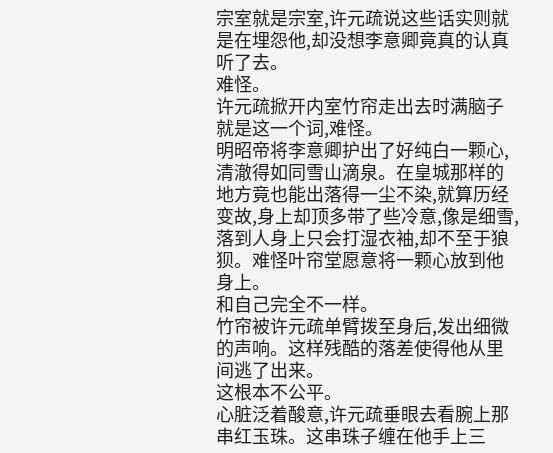宗室就是宗室,许元疏说这些话实则就是在埋怨他,却没想李意卿竟真的认真听了去。
难怪。
许元疏掀开内室竹帘走出去时满脑子就是这一个词,难怪。
明昭帝将李意卿护出了好纯白一颗心,清澈得如同雪山滴泉。在皇城那样的地方竟也能出落得一尘不染,就算历经变故,身上却顶多带了些冷意,像是细雪,落到人身上只会打湿衣袖,却不至于狼狈。难怪叶帘堂愿意将一颗心放到他身上。
和自己完全不一样。
竹帘被许元疏单臂拨至身后,发出细微的声响。这样残酷的落差使得他从里间逃了出来。
这根本不公平。
心脏泛着酸意,许元疏垂眼去看腕上那串红玉珠。这串珠子缠在他手上三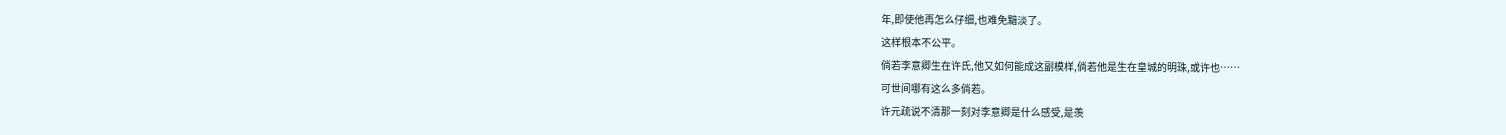年,即使他再怎么仔细,也难免黯淡了。
这样根本不公平。
倘若李意卿生在许氏,他又如何能成这副模样,倘若他是生在皇城的明珠,或许也……
可世间哪有这么多倘若。
许元疏说不清那一刻对李意卿是什么感受,是羡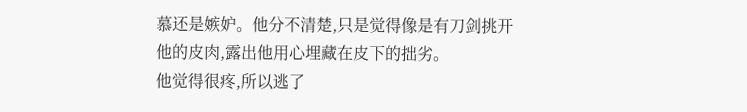慕还是嫉妒。他分不清楚,只是觉得像是有刀剑挑开他的皮肉,露出他用心埋藏在皮下的拙劣。
他觉得很疼,所以逃了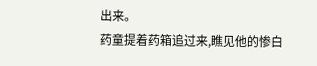出来。
药童提着药箱追过来,瞧见他的惨白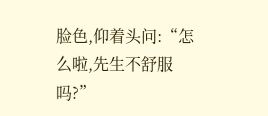脸色,仰着头问:“怎么啦,先生不舒服吗?”